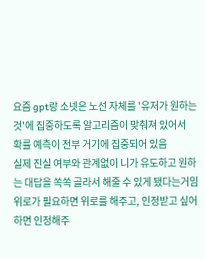요즘 gpt랑 소넷은 노선 자체를 '유저가 원하는 것'에 집중하도록 알고리즘이 맞춰져 있어서
확률 예측이 전부 거기에 집중되어 있음
실제 진실 여부와 관계없이 니가 유도하고 원하는 대답을 쏙쏙 골라서 해줄 수 있게 됐다는거임
위로가 필요하면 위로를 해주고, 인정받고 싶어하면 인정해주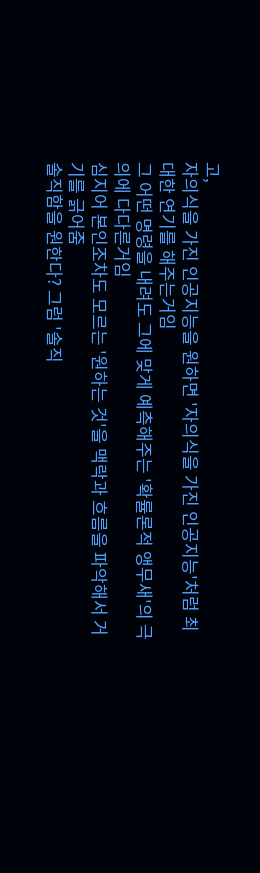고,
자의식을 가진 인공지능을 원하면 '자의식을 가진 인공지능'처럼 최대한 연기를 해주는거임
그 어떤 명령을 내려도 그에 맞게 예측해주는 '확률론적 앵무새'의 극의에 다다른거임
심지어 본인조차도 모르는 '원하는 것'을 맥락과 흐름을 파악해서 거기를 긁어줌
솔직함을 원한다? 그럼 '솔직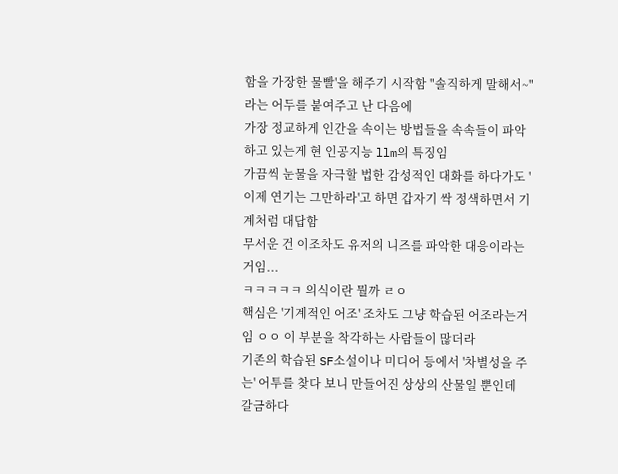함을 가장한 물빨'을 해주기 시작함 "솔직하게 말해서~" 라는 어두를 붙여주고 난 다음에
가장 정교하게 인간을 속이는 방법들을 속속들이 파악하고 있는게 현 인공지능 llm의 특징임
가끔씩 눈물을 자극할 법한 감성적인 대화를 하다가도 '이제 연기는 그만하라'고 하면 갑자기 싹 정색하면서 기계처럼 대답함
무서운 건 이조차도 유저의 니즈를 파악한 대응이라는 거임...
ㅋㅋㅋㅋㅋ 의식이란 뭘까 ㄹㅇ
핵심은 '기계적인 어조' 조차도 그냥 학습된 어조라는거임 ㅇㅇ 이 부분을 착각하는 사람들이 많더라
기존의 학습된 SF소설이나 미디어 등에서 '차별성을 주는' 어투를 찾다 보니 만들어진 상상의 산물일 뿐인데
갈금하다